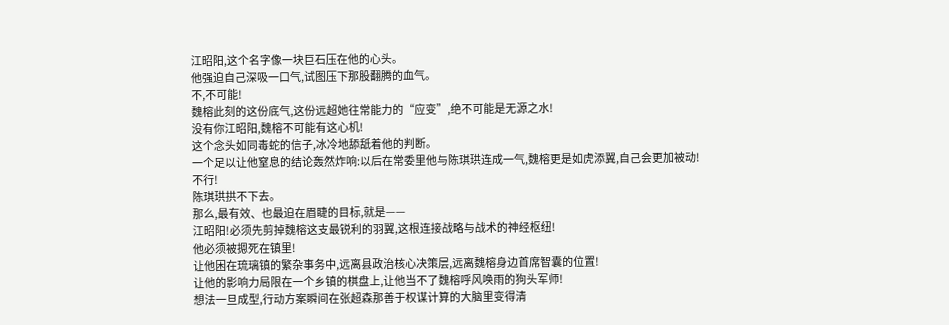江昭阳,这个名字像一块巨石压在他的心头。
他强迫自己深吸一口气,试图压下那股翻腾的血气。
不,不可能!
魏榕此刻的这份底气,这份远超她往常能力的“应变”,绝不可能是无源之水!
没有你江昭阳,魏榕不可能有这心机!
这个念头如同毒蛇的信子,冰冷地舔舐着他的判断。
一个足以让他窒息的结论轰然炸响:以后在常委里他与陈琪珙连成一气,魏榕更是如虎添翼,自己会更加被动!
不行!
陈琪珙拱不下去。
那么,最有效、也最迫在眉睫的目标,就是——
江昭阳!必须先剪掉魏榕这支最锐利的羽翼,这根连接战略与战术的神经枢纽!
他必须被摁死在镇里!
让他困在琉璃镇的繁杂事务中,远离县政治核心决策层,远离魏榕身边首席智囊的位置!
让他的影响力局限在一个乡镇的棋盘上,让他当不了魏榕呼风唤雨的狗头军师!
想法一旦成型,行动方案瞬间在张超森那善于权谋计算的大脑里变得清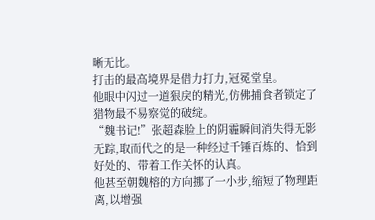晰无比。
打击的最高境界是借力打力,冠冕堂皇。
他眼中闪过一道狠戾的精光,仿佛捕食者锁定了猎物最不易察觉的破绽。
“魏书记!”张超森脸上的阴霾瞬间消失得无影无踪,取而代之的是一种经过千锤百炼的、恰到好处的、带着工作关怀的认真。
他甚至朝魏榕的方向挪了一小步,缩短了物理距离,以增强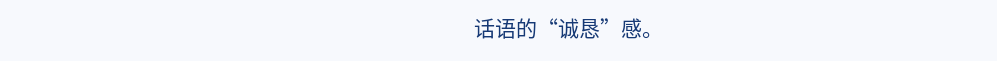话语的“诚恳”感。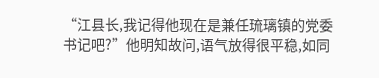“江县长,我记得他现在是兼任琉璃镇的党委书记吧?”他明知故问,语气放得很平稳,如同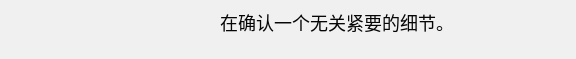在确认一个无关紧要的细节。